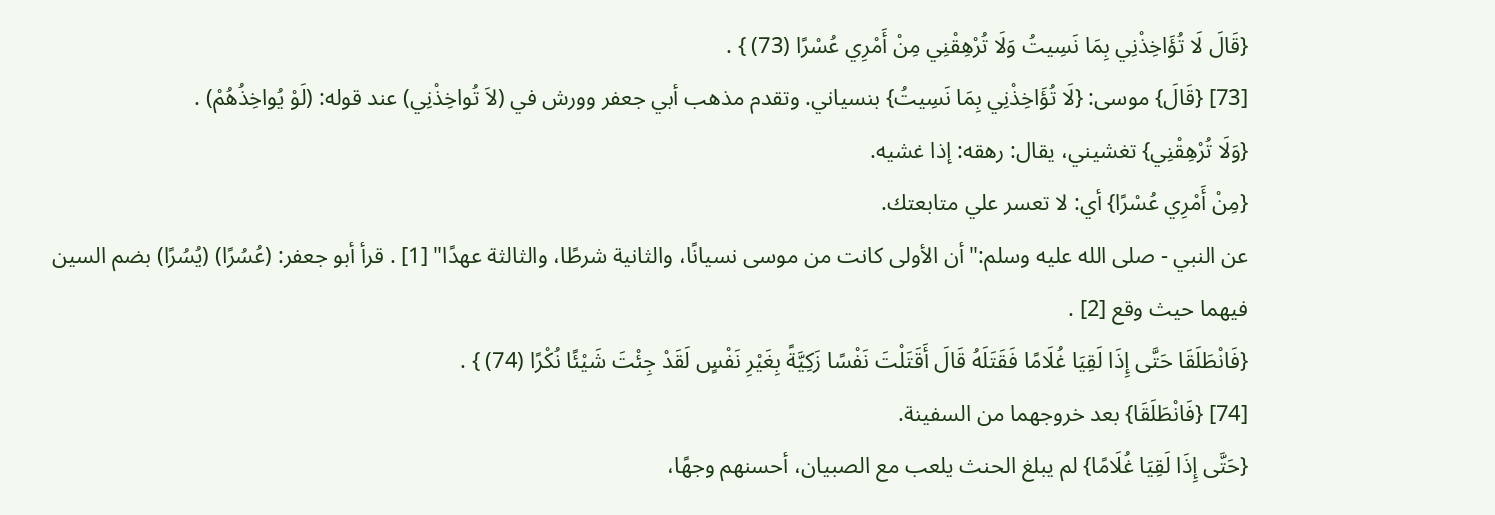{قَالَ لَا تُؤَاخِذْنِي بِمَا نَسِيتُ وَلَا تُرْهِقْنِي مِنْ أَمْرِي عُسْرًا (73) } .
[73] {قَالَ} موسى: {لَا تُؤَاخِذْنِي بِمَا نَسِيتُ} بنسياني. وتقدم مذهب أبي جعفر وورش في (لاَ تُواخِذْنِي) عند قوله: (لَوْ يُواخِذُهُمْ) .
{وَلَا تُرْهِقْنِي} تغشيني، يقال: رهقه: إذا غشيه.
{مِنْ أَمْرِي عُسْرًا} أي: لا تعسر علي متابعتك.
عن النبي - صلى الله عليه وسلم:"أن الأولى كانت من موسى نسيانًا، والثانية شرطًا، والثالثة عهدًا" [1] . قرأ أبو جعفر: (عُسُرًا) (يُسُرًا) بضم السين فيهما حيث وقع [2] .
{فَانْطَلَقَا حَتَّى إِذَا لَقِيَا غُلَامًا فَقَتَلَهُ قَالَ أَقَتَلْتَ نَفْسًا زَكِيَّةً بِغَيْرِ نَفْسٍ لَقَدْ جِئْتَ شَيْئًا نُكْرًا (74) } .
[74] {فَانْطَلَقَا} بعد خروجهما من السفينة.
{حَتَّى إِذَا لَقِيَا غُلَامًا} لم يبلغ الحنث يلعب مع الصبيان، أحسنهم وجهًا،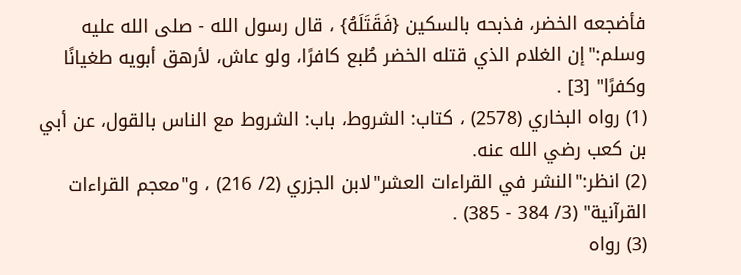فأضجعه الخضر، فذبحه بالسكين {فَقَتَلَهُ} ، قال رسول الله - صلى الله عليه وسلم:"إن الغلام الذي قتله الخضر طُبع كافرًا، ولو عاش، لأرهق أبويه طغيانًا وكفرًا" [3] .
(1) رواه البخاري (2578) ، كتاب: الشروط، باب: الشروط مع الناس بالقول، عن أبي بن كعب رضي الله عنه.
(2) انظر:"النشر في القراءات العشر"لابن الجزري (2/ 216) ، و"معجم القراءات القرآنية" (3/ 384 - 385) .
(3) رواه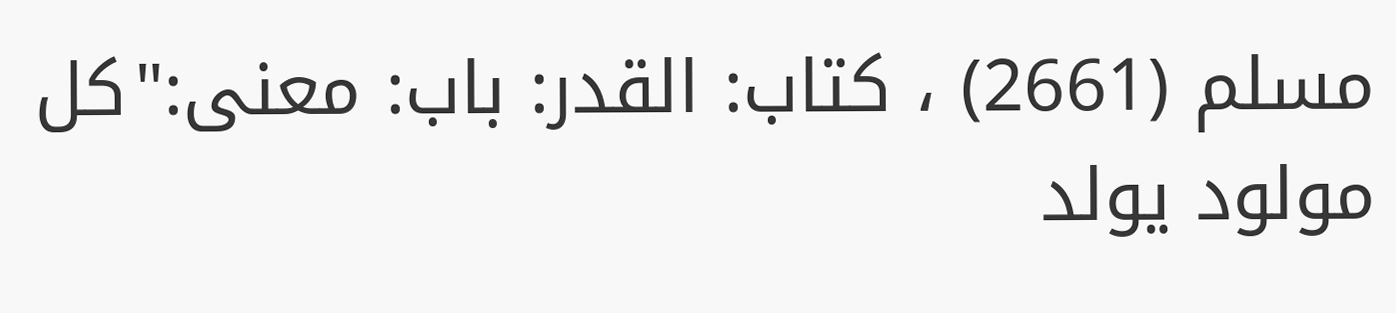مسلم (2661) ، كتاب: القدر: باب: معنى:"كل مولود يولد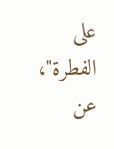على الفطرة"، عن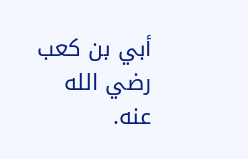أبي بن كعب رضي الله عنه.